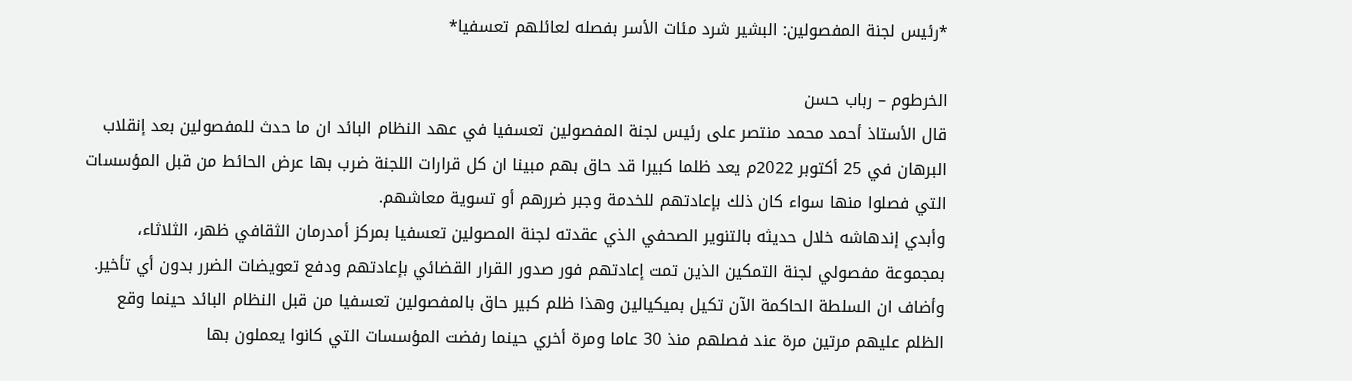*رئيس لجنة المفصولين: البشير شرد مئات الأسر بفصله لعائلهم تعسفيا*

الخرطوم – رباب حسن
قال الأستاذ أحمد محمد منتصر على رئيس لجنة المفصولين تعسفيا في عهد النظام البائد ان ما حدث للمفصولين بعد إنقلاب البرهان في 25 أكتوبر 2022م يعد ظلما كبيرا قد حاق بهم مبينا ان كل قرارات اللجنة ضرب بها عرض الحائط من قبل المؤسسات التي فصلوا منها سواء كان ذلك بإعادتهم للخدمة وجبر ضررهم أو تسوية معاشهم.
وأبدي إندهاشه خلال حديثه بالتنوير الصحفي الذي عقدته لجنة المصولين تعسفيا بمركز أمدرمان الثقافي ظهر، الثلاثاء، بمجموعة مفصولي لجنة التمكين الذين تمت إعادتهم فور صدور القرار القضائي بإعادتهم ودفع تعويضات الضرر بدون أي تأخير.
وأضاف ان السلطة الحاكمة الآن تكيل بميكيالين وهذا ظلم كبير حاق بالمفصولين تعسفيا من قبل النظام البائد حينما وقع الظلم عليهم مرتين مرة عند فصلهم منذ 30 عاما ومرة أخري حينما رفضت المؤسسات التي كانوا يعملون بها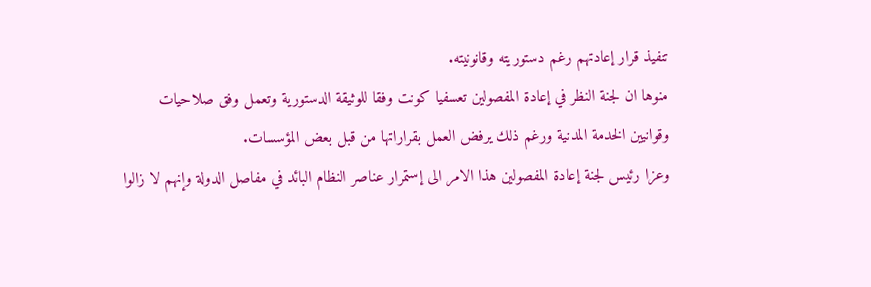تنفيذ قرار إعادتهم رغم دستوريته وقانونيته.
منوها ان لجنة النظر في إعادة المفصولين تعسفيا كونت وفقا للوثيقة الدستورية وتعمل وفق صلاحيات وقوانيين الخدمة المدنية ورغم ذلك يرفض العمل بقراراتها من قبل بعض المؤسسات.
وعزا رئيس لجنة إعادة المفصولين هذا الامر الى إستمرار عناصر النظام البائد في مفاصل الدولة وإنهم لا زالوا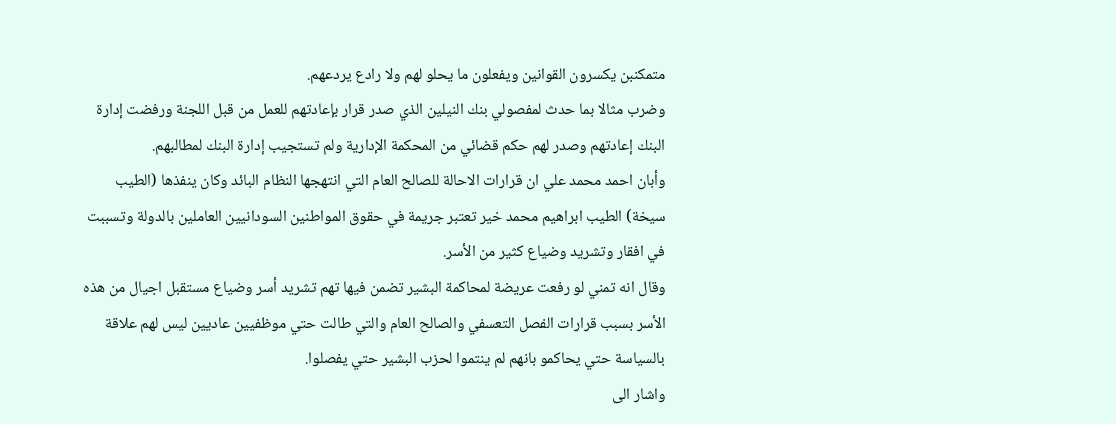متمكنبن يكسرون القوانين ويفعلون ما يحلو لهم ولا رادع يردعهم.
وضرب مثالا بما حدث لمفصولي بنك النيلين الذي صدر قرار بإعادتهم للعمل من قبل اللجنة ورفضت إدارة البنك إعادتهم وصدر لهم حكم قضائي من المحكمة الإدارية ولم تستجيب إدارة البنك لمطالبهم.
وأبان احمد محمد علي ان قرارات الاحالة للصالح العام التي انتهجها النظام البائد وكان ينفذها (الطيب سيخة) الطيب ابراهيم محمد خير تعتبر جريمة في حقوق المواطنين السودانيين العاملين بالدولة وتسببت في افقار وتشريد وضياع كثير من الأسر.
وقال انه تمني لو رفعت عريضة لمحاكمة البشير تضمن فيها تهم تشريد أسر وضياع مستقبل اجيال من هذه الأسر بسبب قرارات الفصل التعسفي والصالح العام والتي طالت حتي موظفيين عاديين ليس لهم علاقة بالسياسة حتي يحاكمو بانهم لم ينتموا لحزب البشير حتي يفصلوا.
واشار الى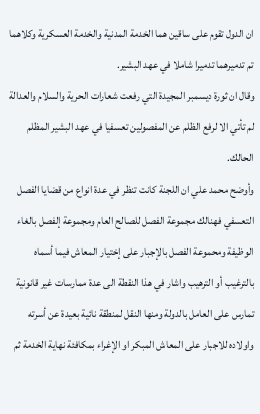ان الدول تقوم على ساقين هما الخدمة المدنية والخدمة العسكرية وكلاهما تم تدميرهما تدميرا شاملا في عهد البشير.
وقال ان ثورة ديسمبر المجيدة التي رفعت شعارات الحرية والسلام والعدالة لم تأتي الا لرفع الظلم عن المفصولين تعسفيا في عهد البشير المظلم الحالك.
وأوضح محمد علي ان اللجنة كانت تنظر في عدة انواع من قضايا الفصل التعسفي فهنالك مجموعة الفصل للصالح العام ومجموعة إلفصل بالغاء الوظيفة ومحموعة الفصل بالإجبار على إختيار المعاش فيما أسماه بالترغيب أو الترهيب واشار في هذا النقطة الى عدة ممارسات غير قانونية تمارس على العامل بالدولة ومنها النقل لمنطقة نائية بعيدة عن أسرته واولاده للاجبار على المعاش المبكر او الإغراء بمكافئة نهاية الخدمة ثم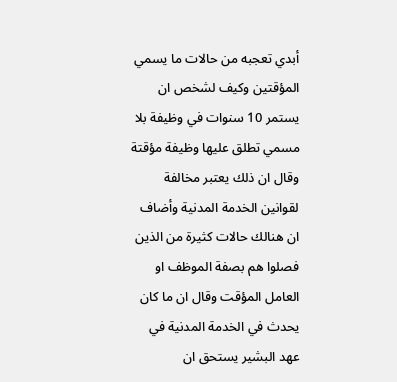أبدي تعجبه من حالات ما يسمي المؤقتين وكيف لشخص ان يستمر 10 سنوات في وظيفة بلا مسمي تطلق عليها وظيفة مؤقتة وقال ان ذلك يعتبر مخالفة لقوانين الخدمة المدنية وأضاف ان هنالك حالات كثيرة من الذين فصلوا هم بصفة الموظف او العامل المؤقت وقال ان ما كان يحدث في الخدمة المدنية في عهد البشير يستحق ان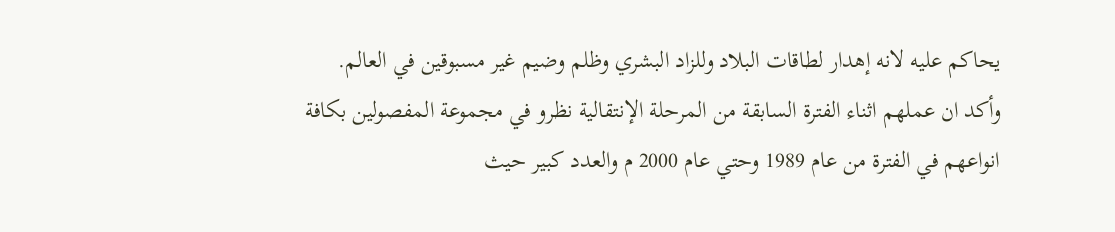يحاكم عليه لانه إهدار لطاقات البلاد وللزاد البشري وظلم وضيم غير مسبوقين في العالم.
وأكد ان عملهم اثناء الفترة السابقة من المرحلة الإنتقالية نظرو في مجموعة المفصولين بكافة انواعهم في الفترة من عام 1989 وحتي عام 2000 م والعدد كبير حيث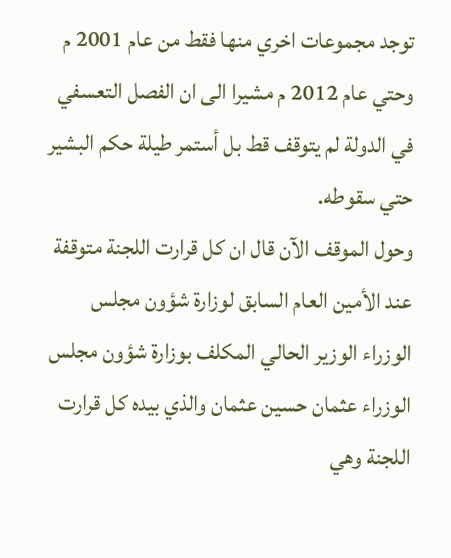توجد مجموعات اخري منها فقط من عام 2001 م وحتي عام 2012 م مشيرا الى ان الفصل التعسفي في الدولة لم يتوقف قط بل أستمر طيلة حكم البشير حتي سقوطه.
وحول الموقف الآن قال ان كل قرارت اللجنة متوقفة عند الأمين العام السابق لوزارة شؤون مجلس الوزراء الوزير الحالي المكلف بوزارة شؤون مجلس الوزراء عثمان حسين عثمان والذي بيده كل قرارت اللجنة وهي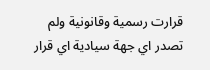قرارت رسمية وقانونية ولم تصدر اي جهة سيادية اي قرار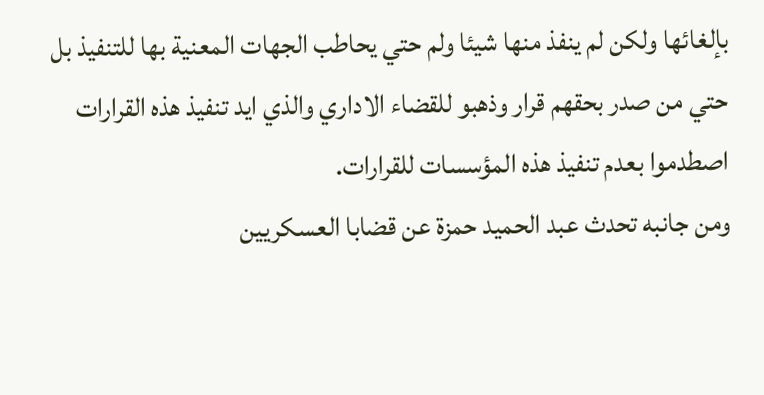بإلغائها ولكن لم ينفذ منها شيئا ولم حتي يحاطب الجهات المعنية بها للتنفيذ بل حتي من صدر بحقهم قرار وذهبو للقضاء الاداري والذي ايد تنفيذ هذه القرارات اصطدموا بعدم تنفيذ هذه المؤسسات للقرارات.
ومن جانبه تحدث عبد الحميد حمزة عن قضابا العسكريين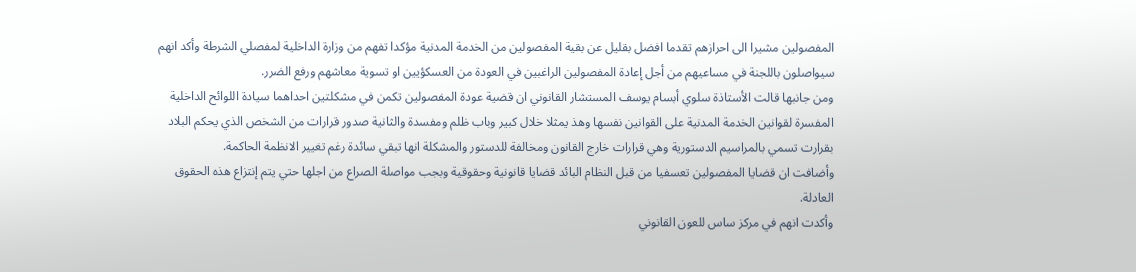المفصولين مشيرا الى احرازهم تقدما افضل بقليل عن بقية المفصولين من الخدمة المدنية مؤكدا تفهم من وزارة الداخلية لمفصلي الشرطة وأكد انهم سيواصلون باللجنة في مساعيهم من أجل إعادة المفصولين الراغبين في العودة من العسكؤيين او تسوية معاشهم ورفع الضرر.
ومن جانبها قالت الأستاذة سلوي أبسام يوسف المستشار القانوني ان قضية عودة المفصولين تكمن في مشكلتين احداهما سيادة اللوائح الداخلية المفسرة لقوانين الخدمة المدنية على القوانين نفسها وهذ يمثلا خلال كبير وباب ظلم ومفسدة والثانية صدور قرارات من الشخص الذي يحكم البلاد بقرارت تسمي بالمراسيم الدستورية وهي قرارات خارج القانون ومخالفة للدستور والمشكلة انها تبقي سائدة رغم تغيير الانظمة الحاكمة.
وأضافت ان قضايا المفصولين تعسفيا من قبل النظام البائد قضايا قانونية وحقوقية وبجب مواصلة الصراع من اجلها حتي يتم إنتزاع هذه الحقوق العادلة.
وأكدت انهم في مركز ساس للعون القانوني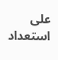على استعداد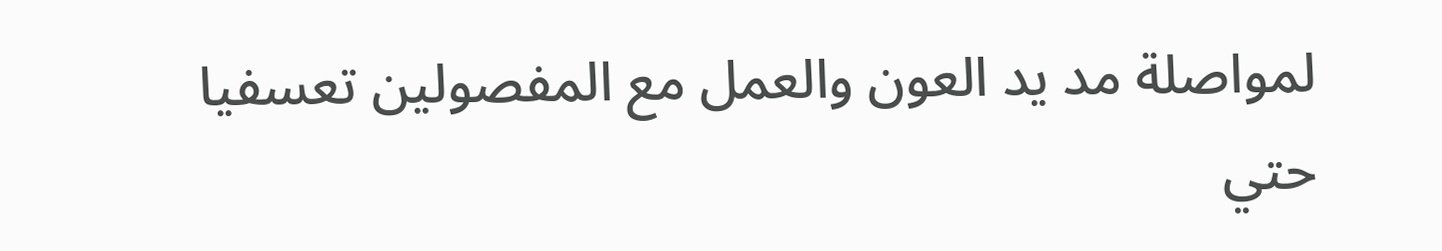لمواصلة مد يد العون والعمل مع المفصولين تعسفيا حتي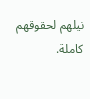نيلهم لحقوقهم كاملة.